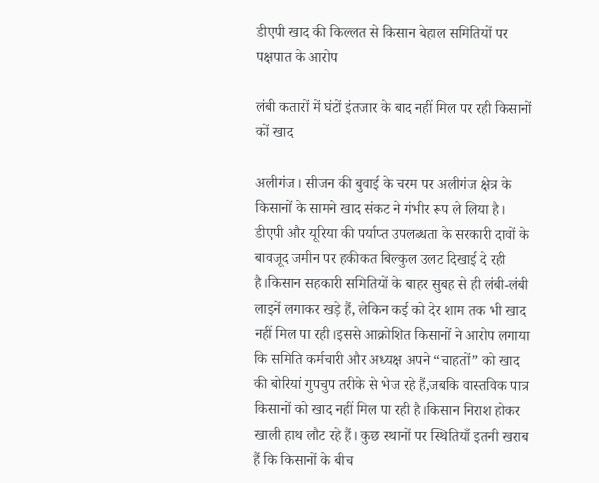डीएपी खाद की किल्लत से किसान बेहाल समितियों पर पक्षपात के आरोप

लंबी कतारों में घंटों इंतजार के बाद नहीं मिल पर रही किसानों कों खाद

अलीगंज। सीजन की बुवाई के चरम पर अलीगंज क्षेत्र के किसानों के सामने खाद संकट ने गंभीर रूप ले लिया है। डीएपी और यूरिया की पर्याप्त उपलब्धता के सरकारी दावों के बावजूद जमीन पर हकीकत बिल्कुल उलट दिखाई दे रही है।किसान सहकारी समितियों के बाहर सुबह से ही लंबी-लंबी लाइनें लगाकर खड़े हैं, लेकिन कई को देर शाम तक भी खाद नहीं मिल पा रही।इससे आक्रोशित किसानों ने आरोप लगाया कि समिति कर्मचारी और अध्यक्ष अपने “चाहतों” को खाद की बोरियां गुपचुप तरीके से भेज रहे हैं,जबकि वास्तविक पात्र किसानों को खाद नहीं मिल पा रही है।किसान निराश होकर खाली हाथ लौट रहे हैं। कुछ स्थानों पर स्थितियाँ इतनी खराब हैं कि किसानों के बीच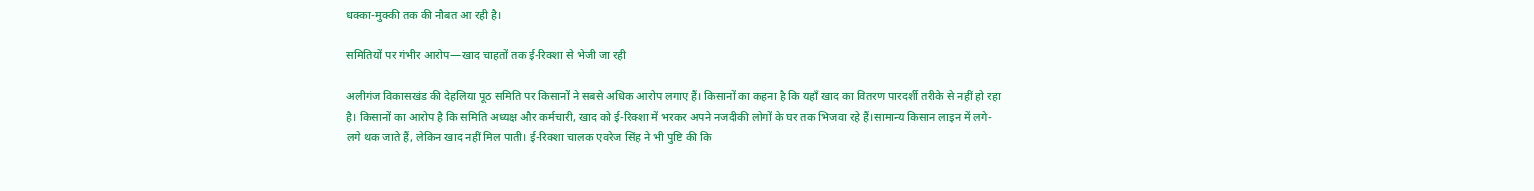धक्का-मुक्की तक की नौबत आ रही है।

समितियों पर गंभीर आरोप—खाद चाहतों तक ई-रिक्शा से भेजी जा रही

अलीगंज विकासखंड की देहलिया पूठ समिति पर किसानों ने सबसे अधिक आरोप लगाए हैं। किसानों का कहना है कि यहाँ खाद का वितरण पारदर्शी तरीके से नहीं हो रहा है। किसानों का आरोप है कि समिति अध्यक्ष और कर्मचारी, खाद को ई-रिक्शा में भरकर अपने नजदीकी लोगों के घर तक भिजवा रहे हैं।सामान्य किसान लाइन में लगे-लगे थक जाते हैं, लेकिन खाद नहीं मिल पाती। ई-रिक्शा चालक एवरेज सिंह ने भी पुष्टि की कि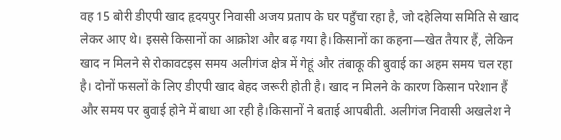वह 15 बोरी डीएपी खाद हृदयपुर निवासी अजय प्रताप के घर पहुँचा रहा है, जो दहेलिया समिति से खाद लेकर आए थे। इससे किसानों का आक्रोश और बढ़ गया है।किसानों का कहना—खेत तैयार हैं, लेकिन खाद न मिलने से रोकावटइस समय अलीगंज क्षेत्र में गेहूं और तंबाकू की बुवाई का अहम समय चल रहा है। दोनों फसलों के लिए डीएपी खाद बेहद जरूरी होती है। खाद न मिलने के कारण किसान परेशान हैं और समय पर बुवाई होने में बाधा आ रही है।किसानों ने बताई आपबीती. अलीगंज निवासी अखलेश ने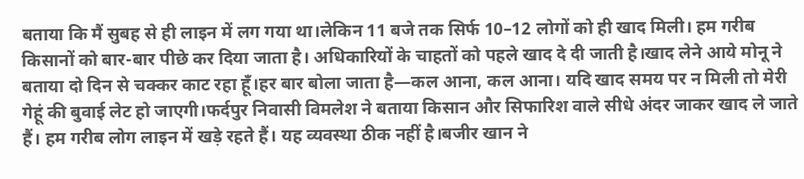बताया कि मैं सुबह से ही लाइन में लग गया था।लेकिन 11 बजे तक सिर्फ 10–12 लोगों को ही खाद मिली। हम गरीब किसानों को बार-बार पीछे कर दिया जाता है। अधिकारियों के चाहतों को पहले खाद दे दी जाती है।खाद लेने आये मोनू ने बताया दो दिन से चक्कर काट रहा हूँ।हर बार बोला जाता है—कल आना, कल आना। यदि खाद समय पर न मिली तो मेरी गेहूं की बुवाई लेट हो जाएगी।फर्दपुर निवासी विमलेश ने बताया किसान और सिफारिश वाले सीधे अंदर जाकर खाद ले जाते हैं। हम गरीब लोग लाइन में खड़े रहते हैं। यह व्यवस्था ठीक नहीं है।बजीर खान ने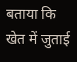बताया कि खेत में जुताई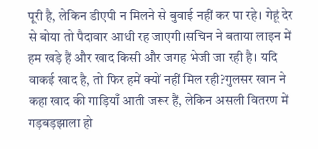पूरी है, लेकिन डीएपी न मिलने से बुवाई नहीं कर पा रहे। गेहूं देर से बोया तो पैदावार आधी रह जाएगी।सचिन ने बताया लाइन में हम खड़े हैं और खाद किसी और जगह भेजी जा रही है। यदि वाकई खाद है, तो फिर हमें क्यों नहीं मिल रही?गुलसर खान ने कहा खाद की गाड़ियाँ आती जरूर हैं, लेकिन असली वितरण में गड़बड़झाला हो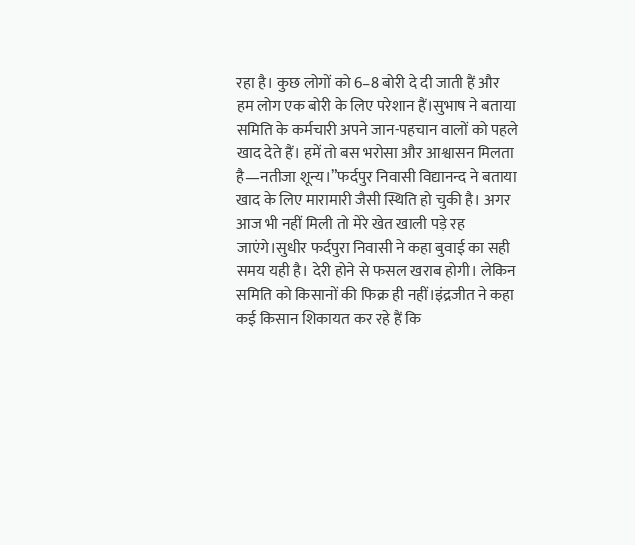रहा है। कुछ लोगों को 6–8 बोरी दे दी जाती हैं और हम लोग एक बोरी के लिए परेशान हैं।सुभाष ने बताया समिति के कर्मचारी अपने जान-पहचान वालों को पहले खाद देते हैं। हमें तो बस भरोसा और आश्वासन मिलता है—नतीजा शून्य।”फर्दपुर निवासी विद्यानन्द ने बताया खाद के लिए मारामारी जैसी स्थिति हो चुकी है। अगर आज भी नहीं मिली तो मेरे खेत खाली पड़े रह जाएंगे।सुधीर फर्दपुरा निवासी ने कहा बुवाई का सही समय यही है। देरी होने से फसल खराब होगी। लेकिन समिति को किसानों की फिक्र ही नहीं।इंद्रजीत ने कहा कई किसान शिकायत कर रहे हैं कि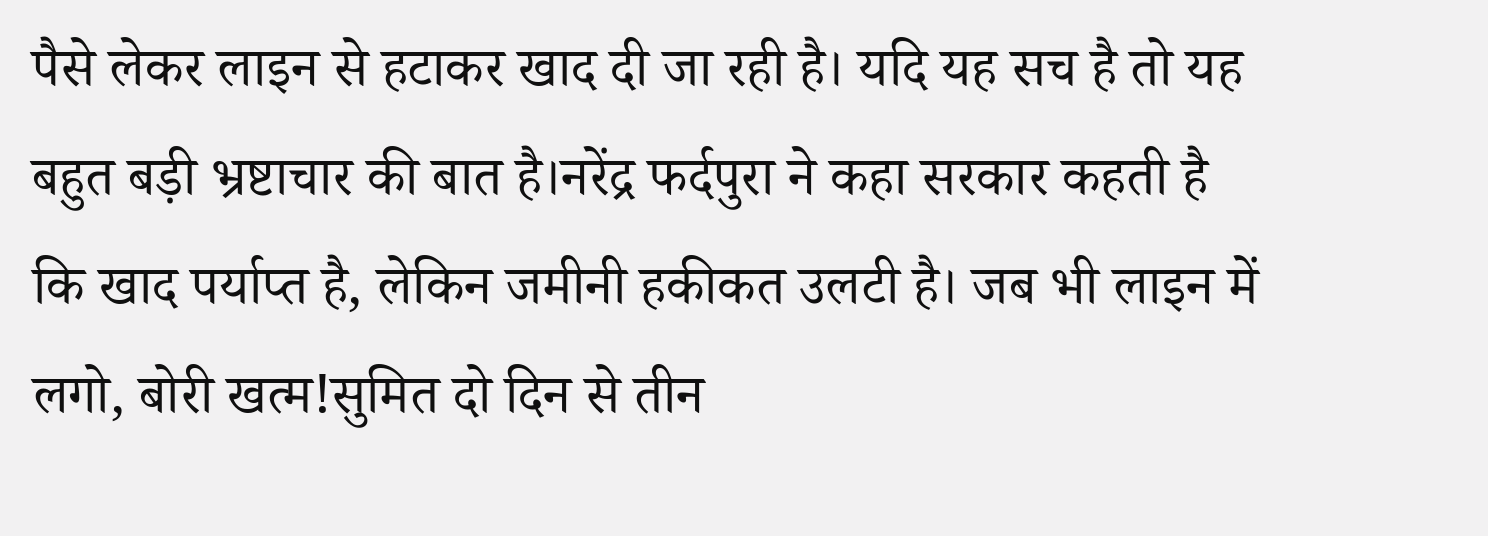पैसे लेकर लाइन से हटाकर खाद दी जा रही है। यदि यह सच है तो यह बहुत बड़ी भ्रष्टाचार की बात है।नरेंद्र फर्दपुरा ने कहा सरकार कहती है कि खाद पर्याप्त है, लेकिन जमीनी हकीकत उलटी है। जब भी लाइन में लगो, बोरी खत्म!सुमित दो दिन से तीन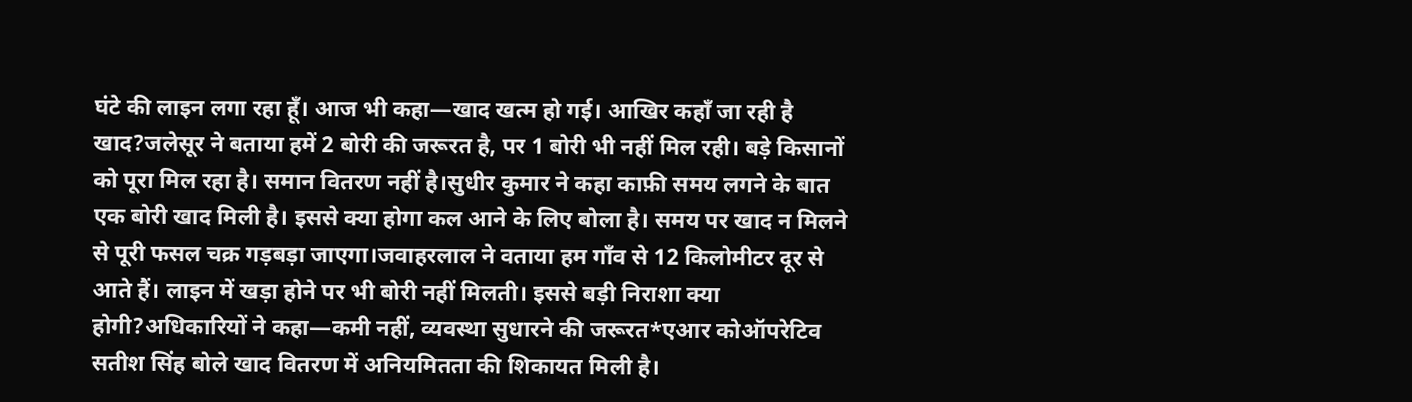घंटे की लाइन लगा रहा हूँ। आज भी कहा—खाद खत्म हो गई। आखिर कहाँ जा रही है खाद?जलेसूर ने बताया हमें 2 बोरी की जरूरत है, पर 1 बोरी भी नहीं मिल रही। बड़े किसानों को पूरा मिल रहा है। समान वितरण नहीं है।सुधीर कुमार ने कहा काफ़ी समय लगने के बात एक बोरी खाद मिली है। इससे क्या होगा कल आने के लिए बोला है। समय पर खाद न मिलने से पूरी फसल चक्र गड़बड़ा जाएगा।जवाहरलाल ने वताया हम गाँव से 12 किलोमीटर दूर से आते हैं। लाइन में खड़ा होने पर भी बोरी नहीं मिलती। इससे बड़ी निराशा क्या होगी?अधिकारियों ने कहा—कमी नहीं, व्यवस्था सुधारने की जरूरत*एआर कोऑपरेटिव सतीश सिंह बोले खाद वितरण में अनियमितता की शिकायत मिली है।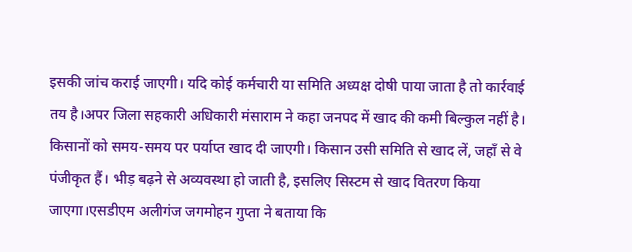इसकी जांच कराई जाएगी। यदि कोई कर्मचारी या समिति अध्यक्ष दोषी पाया जाता है तो कार्रवाई तय है।अपर जिला सहकारी अधिकारी मंसाराम ने कहा जनपद में खाद की कमी बिल्कुल नहीं है। किसानों को समय-समय पर पर्याप्त खाद दी जाएगी। किसान उसी समिति से खाद लें, जहाँ से वे पंजीकृत हैं। भीड़ बढ़ने से अव्यवस्था हो जाती है, इसलिए सिस्टम से खाद वितरण किया जाएगा।एसडीएम अलीगंज जगमोहन गुप्ता ने बताया कि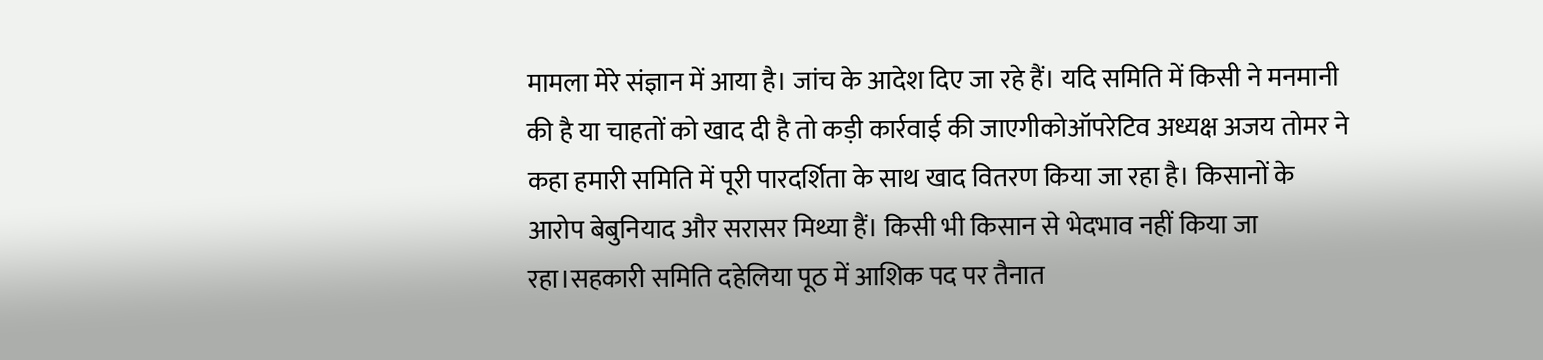मामला मेरे संज्ञान में आया है। जांच के आदेश दिए जा रहे हैं। यदि समिति में किसी ने मनमानी की है या चाहतों को खाद दी है तो कड़ी कार्रवाई की जाएगीकोऑपरेटिव अध्यक्ष अजय तोमर ने कहा हमारी समिति में पूरी पारदर्शिता के साथ खाद वितरण किया जा रहा है। किसानों के आरोप बेबुनियाद और सरासर मिथ्या हैं। किसी भी किसान से भेदभाव नहीं किया जा रहा।सहकारी समिति दहेलिया पूठ में आशिक पद पर तैनात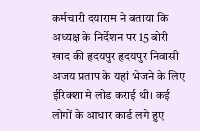कर्मचारी दयाराम ने बताया कि अध्यक्ष के निर्देशन पर 15 बोरी खाद की हृदयपुर हृदयपुर निवासी अजय प्रताप के यहां भेजने के लिए ईरिक्शा मे लोड कराई थी। कई लोगों के आधार कार्ड लगे हुए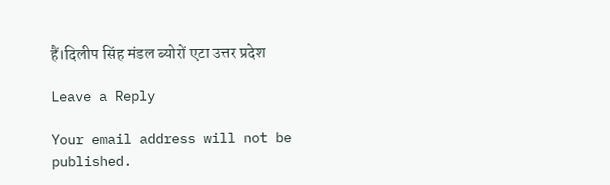हैं।दिलीप सिंह मंडल ब्योरों एटा उत्तर प्रदेश

Leave a Reply

Your email address will not be published.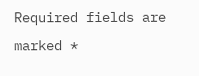Required fields are marked *